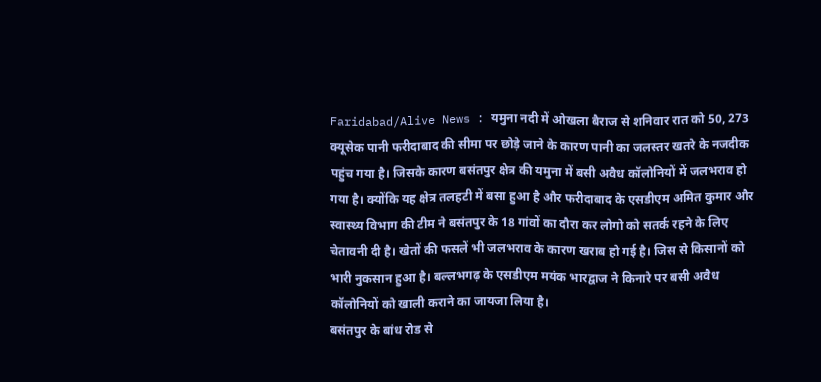Faridabad/Alive News : यमुना नदी में ओखला बैराज से शनिवार रात को 50, 273 क्यूसेक पानी फरीदाबाद की सीमा पर छोड़े जाने के कारण पानी का जलस्तर खतरे के नजदीक पहुंच गया है। जिसके कारण बसंतपुर क्षेत्र की यमुना में बसी अवैध कॉलोनियों में जलभराव हो गया है। क्योंकि यह क्षेत्र तलहटी में बसा हुआ है और फरीदाबाद के एसडीएम अमित कुमार और स्वास्थ्य विभाग की टीम ने बसंतपुर के 18 गांवों का दौरा कर लोगो को सतर्क रहने के लिए चेतावनी दी है। खेतों की फसलें भी जलभराव के कारण खराब हो गई है। जिस से किसानों को भारी नुकसान हुआ है। बल्लभगढ़ के एसडीएम मयंक भारद्वाज ने किनारे पर बसी अवैध कॉलोनियों को खाली कराने का जायजा लिया है।
बसंतपुर के बांध रोड से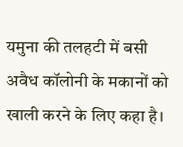यमुना की तलहटी में बसी अवैध कॉलोनी के मकानों को खाली करने के लिए कहा है।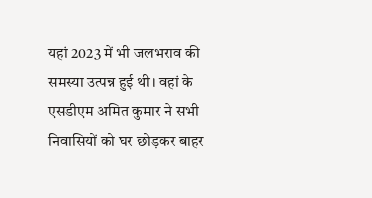यहां 2023 में भी जलभराव की समस्या उत्पन्न हुई थी। वहां के एसडीएम अमित कुमार ने सभी निवासियों को घर छोड़कर बाहर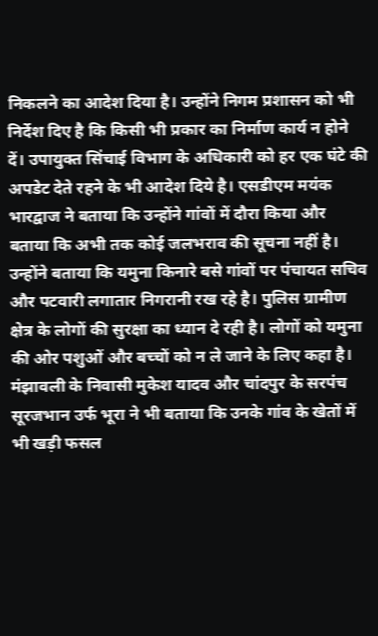निकलने का आदेश दिया है। उन्होंने निगम प्रशासन को भी निर्देश दिए है कि किसी भी प्रकार का निर्माण कार्य न होने दें। उपायुक्त सिंचाई विभाग के अधिकारी को हर एक घंटे की अपडेट देते रहने के भी आदेश दिये है। एसडीएम मयंक भारद्वाज ने बताया कि उन्होंने गांवों में दौरा किया और बताया कि अभी तक कोई जलभराव की सूचना नहीं है।
उन्होंने बताया कि यमुना किनारे बसे गांवों पर पंचायत सचिव और पटवारी लगातार निगरानी रख रहे है। पुलिस ग्रामीण क्षेत्र के लोगों की सुरक्षा का ध्यान दे रही है। लोगों को यमुना की ओर पशुओं और बच्चों को न ले जाने के लिए कहा है। मंझावली के निवासी मुकेश यादव और चांदपुर के सरपंच सूरजभान उर्फ भूरा ने भी बताया कि उनके गांव के खेतों में भी खड़ी फसल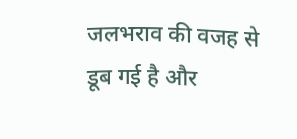जलभराव की वजह से डूब गई है और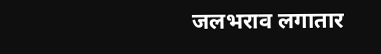जलभराव लगातार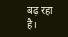बढ़ रहा है।